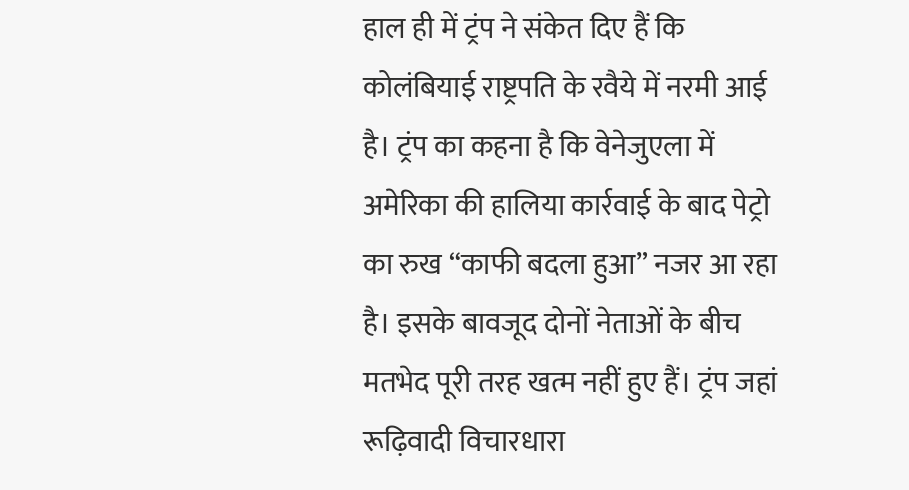हाल ही में ट्रंप ने संकेत दिए हैं कि कोलंबियाई राष्ट्रपति के रवैये में नरमी आई है। ट्रंप का कहना है कि वेनेजुएला में अमेरिका की हालिया कार्रवाई के बाद पेट्रो का रुख “काफी बदला हुआ” नजर आ रहा है। इसके बावजूद दोनों नेताओं के बीच मतभेद पूरी तरह खत्म नहीं हुए हैं। ट्रंप जहां रूढ़िवादी विचारधारा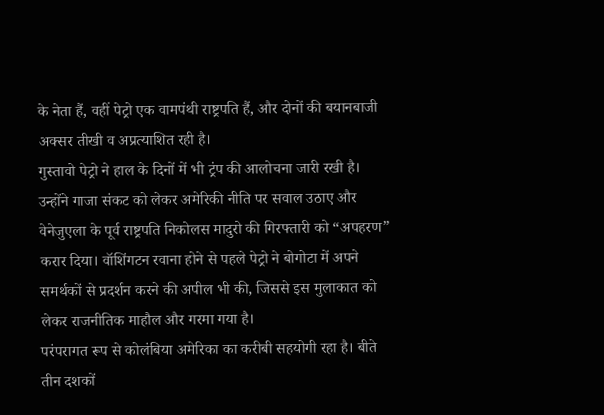के नेता हैं, वहीं पेट्रो एक वामपंथी राष्ट्रपति हैं, और दोनों की बयानबाजी अक्सर तीखी व अप्रत्याशित रही है।
गुस्तावो पेट्रो ने हाल के दिनों में भी ट्रंप की आलोचना जारी रखी है। उन्होंने गाजा संकट को लेकर अमेरिकी नीति पर सवाल उठाए और वेनेजुएला के पूर्व राष्ट्रपति निकोलस मादुरो की गिरफ्तारी को “अपहरण” करार दिया। वॉशिंगटन रवाना होने से पहले पेट्रो ने बोगोटा में अपने समर्थकों से प्रदर्शन करने की अपील भी की, जिससे इस मुलाकात को लेकर राजनीतिक माहौल और गरमा गया है।
परंपरागत रूप से कोलंबिया अमेरिका का करीबी सहयोगी रहा है। बीते तीन दशकों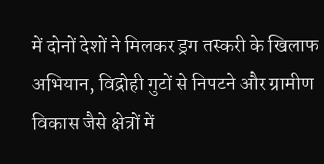में दोनों देशों ने मिलकर ड्रग तस्करी के खिलाफ अभियान, विद्रोही गुटों से निपटने और ग्रामीण विकास जैसे क्षेत्रों में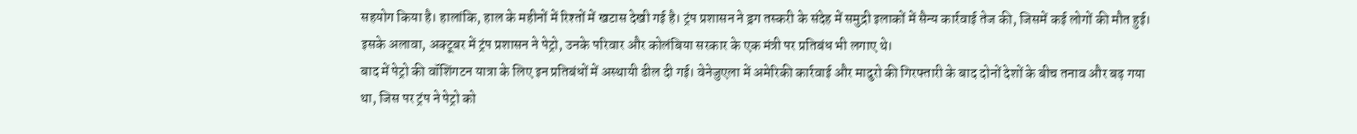सहयोग किया है। हालांकि, हाल के महीनों में रिश्तों में खटास देखी गई है। ट्रंप प्रशासन ने ड्रग तस्करी के संदेह में समुद्री इलाकों में सैन्य कार्रवाई तेज की, जिसमें कई लोगों की मौत हुई। इसके अलावा, अक्टूबर में ट्रंप प्रशासन ने पेट्रो, उनके परिवार और कोलंबिया सरकार के एक मंत्री पर प्रतिबंध भी लगाए थे।
बाद में पेट्रो की वॉशिंगटन यात्रा के लिए इन प्रतिबंधों में अस्थायी ढील दी गई। वेनेजुएला में अमेरिकी कार्रवाई और मादुरो की गिरफ्तारी के बाद दोनों देशों के बीच तनाव और बढ़ गया था, जिस पर ट्रंप ने पेट्रो को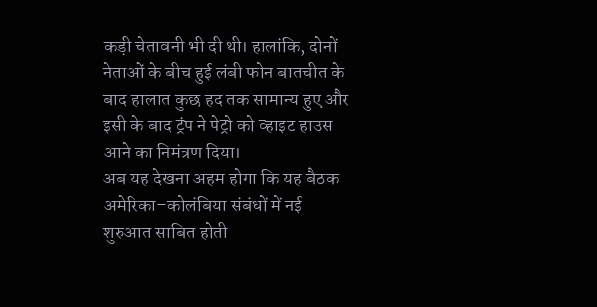कड़ी चेतावनी भी दी थी। हालांकि, दोनों नेताओं के बीच हुई लंबी फोन बातचीत के बाद हालात कुछ हद तक सामान्य हुए और इसी के बाद ट्रंप ने पेट्रो को व्हाइट हाउस आने का निमंत्रण दिया।
अब यह देखना अहम होगा कि यह बैठक अमेरिका–कोलंबिया संबंधों में नई शुरुआत साबित होती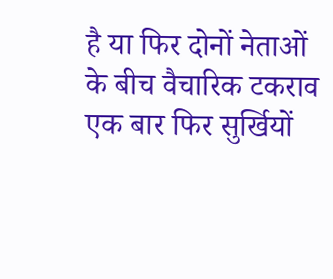है या फिर दोनों नेताओं के बीच वैचारिक टकराव एक बार फिर सुर्खियों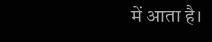में आता है।